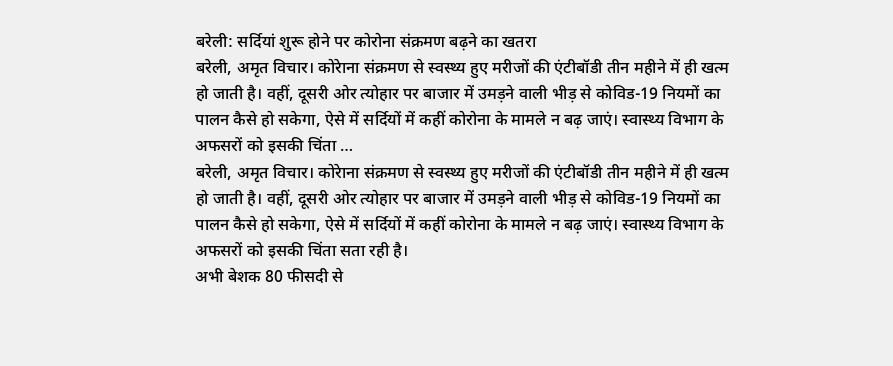बरेली: सर्दियां शुरू होने पर कोरोना संक्रमण बढ़ने का खतरा
बरेली, अमृत विचार। कोरेाना संक्रमण से स्वस्थ्य हुए मरीजों की एंटीबॉडी तीन महीने में ही खत्म हो जाती है। वहीं, दूसरी ओर त्योहार पर बाजार में उमड़ने वाली भीड़ से कोविड-19 नियमों का पालन कैसे हो सकेगा, ऐसे में सर्दियों में कहीं कोरोना के मामले न बढ़ जाएं। स्वास्थ्य विभाग के अफसरों को इसकी चिंता …
बरेली, अमृत विचार। कोरेाना संक्रमण से स्वस्थ्य हुए मरीजों की एंटीबॉडी तीन महीने में ही खत्म हो जाती है। वहीं, दूसरी ओर त्योहार पर बाजार में उमड़ने वाली भीड़ से कोविड-19 नियमों का पालन कैसे हो सकेगा, ऐसे में सर्दियों में कहीं कोरोना के मामले न बढ़ जाएं। स्वास्थ्य विभाग के अफसरों को इसकी चिंता सता रही है।
अभी बेशक 80 फीसदी से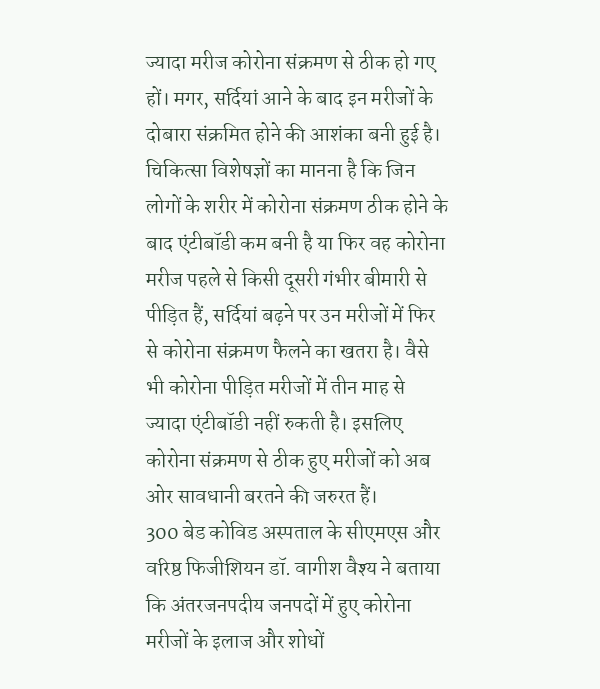ज्यादा मरीज कोरोना संक्रमण से ठीक हो गए हों। मगर, सर्दियां आने के बाद इन मरीजों के दोबारा संक्रमित होने की आशंका बनी हुई है। चिकित्सा विशेषज्ञों का मानना है कि जिन लोगों के शरीर में कोरोना संक्रमण ठीक होने के बाद एंटीबॉडी कम बनी है या फिर वह कोरोना मरीज पहले से किसी दूसरी गंभीर बीमारी से पीड़ित हैं, सर्दियां बढ़ने पर उन मरीजों में फिर से कोरोना संक्रमण फैलने का खतरा है। वैसे भी कोरोना पीड़ित मरीजों में तीन माह से ज्यादा एंटीबॉडी नहीं रुकती है। इसलिए कोरोना संक्रमण से ठीक हुए मरीजों को अब ओर सावधानी बरतने की जरुरत हैं।
300 बेड कोविड अस्पताल के सीएमएस और वरिष्ठ फिजीशियन डॉ. वागीश वैश्य ने बताया कि अंतरजनपदीय जनपदों में हुए कोरोना मरीजों के इलाज और शोधों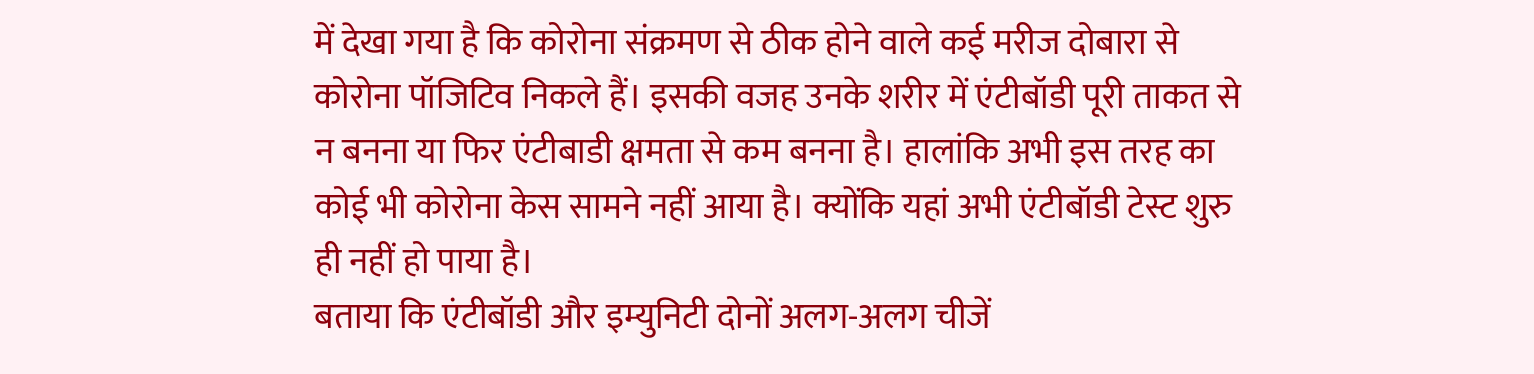में देखा गया है कि कोरोना संक्रमण से ठीक होने वाले कई मरीज दोबारा से कोरोना पॉजिटिव निकले हैं। इसकी वजह उनके शरीर में एंटीबॉडी पूरी ताकत से न बनना या फिर एंटीबाडी क्षमता से कम बनना है। हालांकि अभी इस तरह का कोई भी कोरोना केस सामने नहीं आया है। क्योंकि यहां अभी एंटीबॉडी टेस्ट शुरु ही नहीं हो पाया है।
बताया कि एंटीबॉडी और इम्युनिटी दोनों अलग-अलग चीजें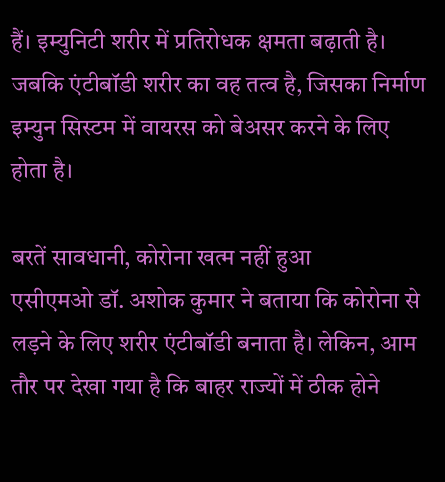हैं। इम्युनिटी शरीर में प्रतिरोधक क्षमता बढ़ाती है। जबकि एंटीबॉडी शरीर का वह तत्व है, जिसका निर्माण इम्युन सिस्टम में वायरस को बेअसर करने के लिए होता है।

बरतें सावधानी, कोरोना खत्म नहीं हुआ
एसीएमओ डॉ. अशोक कुमार ने बताया कि कोरोना से लड़ने के लिए शरीर एंटीबॉडी बनाता है। लेकिन, आम तौर पर देखा गया है कि बाहर राज्यों में ठीक होने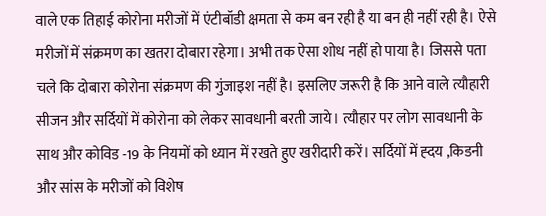वाले एक तिहाई कोरोना मरीजों में एंटीबॉडी क्षमता से कम बन रही है या बन ही नहीं रही है। ऐसे मरीजों में संक्रमण का खतरा दोबारा रहेगा। अभी तक ऐसा शोध नहीं हो पाया है। जिससे पता चले कि दोबारा कोरोना संक्रमण की गुंजाइश नहीं है। इसलिए जरूरी है कि आने वाले त्यौहारी सीजन और सर्दियों में कोरोना को लेकर सावधानी बरती जाये। त्यौहार पर लोग सावधानी के साथ और कोविड -19 के नियमों को ध्यान में रखते हुए खरीदारी करें। सर्दियों में ह्दय ,किडनी और सांस के मरीजों को विशेष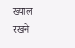ख्याल रखने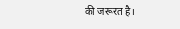की जरूरत है।